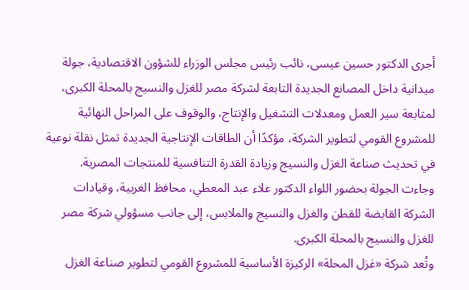أجرى الدكتور حسين عيسى، نائب رئيس مجلس الوزراء للشؤون الاقتصادية، جولة ميدانية داخل المصانع الجديدة التابعة لشركة مصر للغزل والنسيج بالمحلة الكبرى، لمتابعة سير العمل ومعدلات التشغيل والإنتاج، والوقوف على المراحل النهائية للمشروع القومي لتطوير الشركة، مؤكدًا أن الطاقات الإنتاجية الجديدة تمثل نقلة نوعية في تحديث صناعة الغزل والنسيج وزيادة القدرة التنافسية للمنتجات المصرية.
وجاءت الجولة بحضور اللواء الدكتور علاء عبد المعطي، محافظ الغربية، وقيادات الشركة القابضة للقطن والغزل والنسيج والملابس، إلى جانب مسؤولي شركة مصر للغزل والنسيج بالمحلة الكبرى.
وتُعد شركة «غزل المحلة» الركيزة الأساسية للمشروع القومي لتطوير صناعة الغزل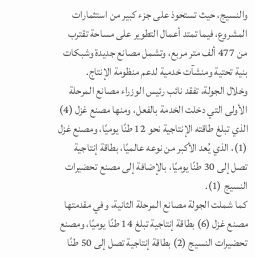والنسيج، حيث تستحوذ على جزء كبير من استثمارات المشروع، فيما تمتد أعمال التطوير على مساحة تقترب من 477 ألف متر مربع، وتشمل مصانع جديدة وشبكات بنية تحتية ومنشآت خدمية لدعم منظومة الإنتاج.
وخلال الجولة، تفقد نائب رئيس الوزراء مصانع المرحلة الأولى التي دخلت الخدمة بالفعل، ومنها مصنع غزل (4) الذي تبلغ طاقته الإنتاجية نحو 12 طنًا يوميًا، ومصنع غزل (1)، الذي يُعد الأكبر من نوعه عالميًا، بطاقة إنتاجية تصل إلى 30 طنًا يوميًا، بالإضافة إلى مصنع تحضيرات النسيج (1).
كما شملت الجولة مصانع المرحلة الثانية، وفي مقدمتها مصنع غزل (6) بطاقة إنتاجية تبلغ 14 طنًا يوميًا، ومصنع تحضيرات النسيج (2) بطاقة إنتاجية تصل إلى 50 طنًا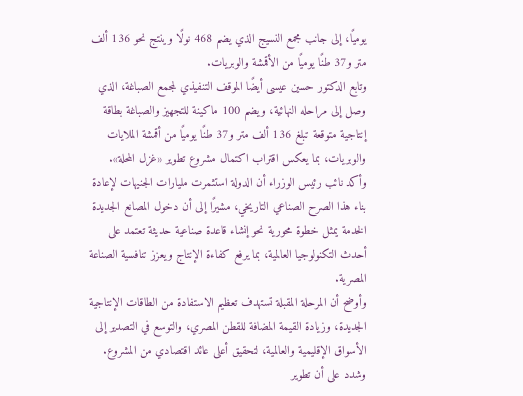يوميًا، إلى جانب مجمع النسيج الذي يضم 468 نولًا وينتج نحو 136 ألف متر و37 طنًا يوميًا من الأقمشة والوبريات.
وتابع الدكتور حسين عيسى أيضًا الموقف التنفيذي لمجمع الصباغة، الذي وصل إلى مراحله النهائية، ويضم 100 ماكينة للتجهيز والصباغة بطاقة إنتاجية متوقعة تبلغ 136 ألف متر و37 طنًا يوميًا من أقمشة الملايات والوبريات، بما يعكس اقتراب اكتمال مشروع تطوير «غزل المحلة».
وأكد نائب رئيس الوزراء أن الدولة استثمرت مليارات الجنيهات لإعادة بناء هذا الصرح الصناعي التاريخي، مشيرًا إلى أن دخول المصانع الجديدة الخدمة يمثل خطوة محورية نحو إنشاء قاعدة صناعية حديثة تعتمد على أحدث التكنولوجيا العالمية، بما يرفع كفاءة الإنتاج ويعزز تنافسية الصناعة المصرية.
وأوضح أن المرحلة المقبلة تستهدف تعظيم الاستفادة من الطاقات الإنتاجية الجديدة، وزيادة القيمة المضافة للقطن المصري، والتوسع في التصدير إلى الأسواق الإقليمية والعالمية، لتحقيق أعلى عائد اقتصادي من المشروع.
وشدد على أن تطوير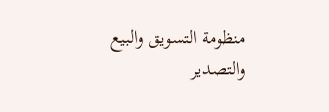منظومة التسويق والبيع والتصدير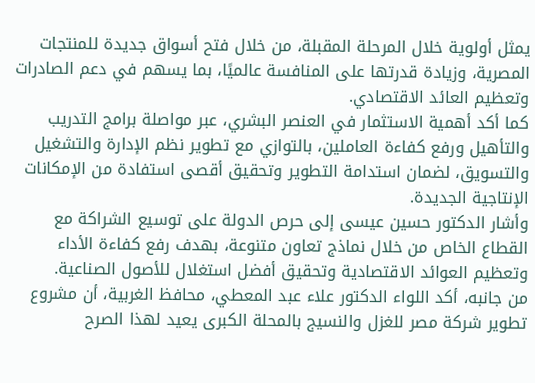يمثل أولوية خلال المرحلة المقبلة، من خلال فتح أسواق جديدة للمنتجات المصرية، وزيادة قدرتها على المنافسة عالميًا، بما يسهم في دعم الصادرات وتعظيم العائد الاقتصادي.
كما أكد أهمية الاستثمار في العنصر البشري، عبر مواصلة برامج التدريب والتأهيل ورفع كفاءة العاملين، بالتوازي مع تطوير نظم الإدارة والتشغيل والتسويق، لضمان استدامة التطوير وتحقيق أقصى استفادة من الإمكانات الإنتاجية الجديدة.
وأشار الدكتور حسين عيسى إلى حرص الدولة على توسيع الشراكة مع القطاع الخاص من خلال نماذج تعاون متنوعة، بهدف رفع كفاءة الأداء وتعظيم العوائد الاقتصادية وتحقيق أفضل استغلال للأصول الصناعية.
من جانبه، أكد اللواء الدكتور علاء عبد المعطي، محافظ الغربية، أن مشروع تطوير شركة مصر للغزل والنسيج بالمحلة الكبرى يعيد لهذا الصرح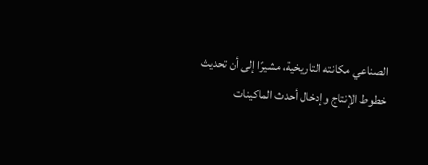الصناعي مكانته التاريخية، مشيرًا إلى أن تحديث خطوط الإنتاج وإدخال أحدث الماكينات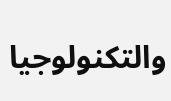والتكنولوجيا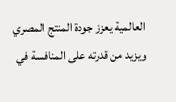العالمية يعزز جودة المنتج المصري ويزيد من قدرته على المنافسة في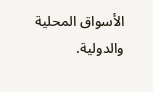الأسواق المحلية والدولية.